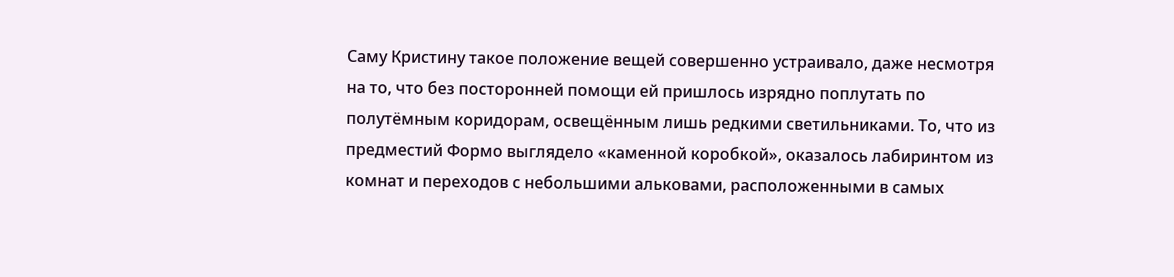Саму Кристину такое положение вещей совершенно устраивало, даже несмотря на то, что без посторонней помощи ей пришлось изрядно поплутать по полутёмным коридорам, освещённым лишь редкими светильниками. То, что из предместий Формо выглядело «каменной коробкой», оказалось лабиринтом из комнат и переходов с небольшими альковами, расположенными в самых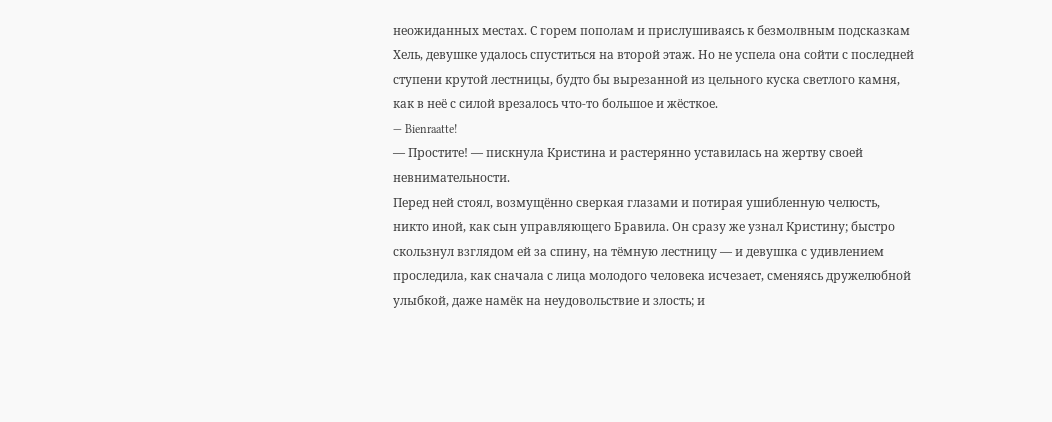неожиданных местах. С горем пополам и прислушиваясь к безмолвным подсказкам Хель, девушке удалось спуститься на второй этаж. Но не успела она сойти с последней ступени крутой лестницы, будто бы вырезанной из цельного куска светлого камня, как в неё с силой врезалось что-то большое и жёсткое.
— Bienraatte!
— Простите! — пискнула Кристина и растерянно уставилась на жертву своей невнимательности.
Перед ней стоял, возмущённо сверкая глазами и потирая ушибленную челюсть, никто иной, как сын управляющего Бравила. Он сразу же узнал Кристину; быстро скользнул взглядом ей за спину, на тёмную лестницу — и девушка с удивлением проследила, как сначала с лица молодого человека исчезает, сменяясь дружелюбной улыбкой, даже намёк на неудовольствие и злость; и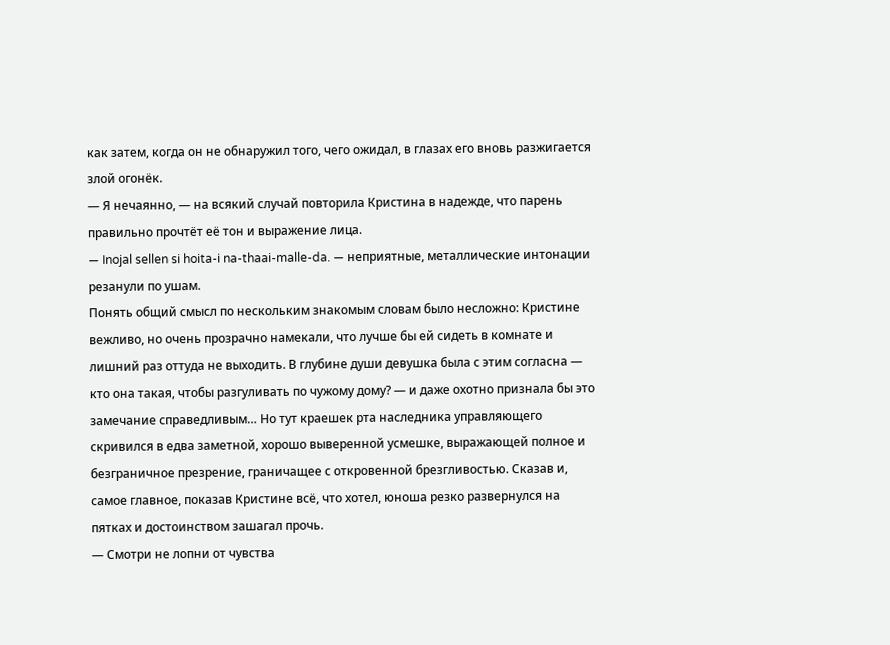как затем, когда он не обнаружил того, чего ожидал, в глазах его вновь разжигается злой огонёк.
— Я нечаянно, — на всякий случай повторила Кристина в надежде, что парень правильно прочтёт её тон и выражение лица.
— Inojal sellen si hoita-i na-thaai-malle-da. — неприятные, металлические интонации резанули по ушам.
Понять общий смысл по нескольким знакомым словам было несложно: Кристине вежливо, но очень прозрачно намекали, что лучше бы ей сидеть в комнате и лишний раз оттуда не выходить. В глубине души девушка была с этим согласна — кто она такая, чтобы разгуливать по чужому дому? — и даже охотно признала бы это замечание справедливым… Но тут краешек рта наследника управляющего скривился в едва заметной, хорошо выверенной усмешке, выражающей полное и безграничное презрение, граничащее с откровенной брезгливостью. Сказав и, самое главное, показав Кристине всё, что хотел, юноша резко развернулся на пятках и достоинством зашагал прочь.
— Смотри не лопни от чувства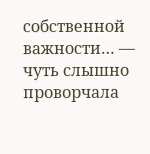собственной важности… — чуть слышно проворчала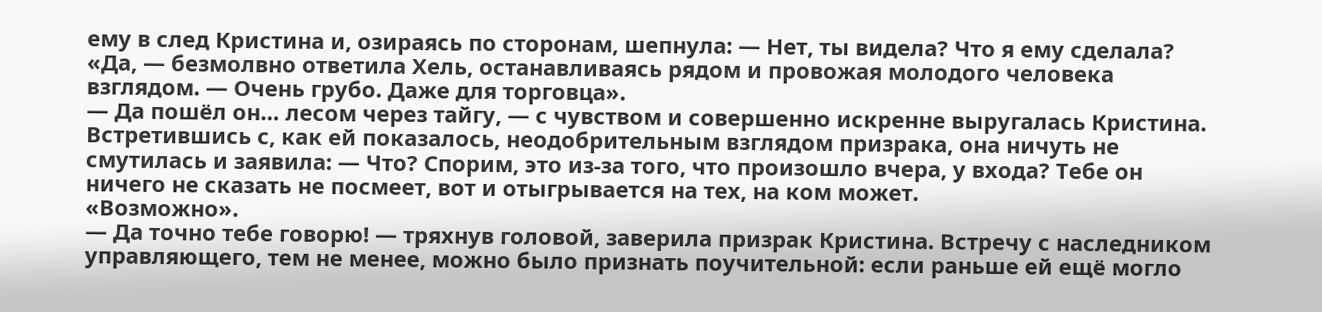ему в след Кристина и, озираясь по сторонам, шепнула: — Нет, ты видела? Что я ему сделала?
«Да, — безмолвно ответила Хель, останавливаясь рядом и провожая молодого человека взглядом. — Очень грубо. Даже для торговца».
— Да пошёл он… лесом через тайгу, — с чувством и совершенно искренне выругалась Кристина. Встретившись с, как ей показалось, неодобрительным взглядом призрака, она ничуть не смутилась и заявила: — Что? Спорим, это из-за того, что произошло вчера, у входа? Тебе он ничего не сказать не посмеет, вот и отыгрывается на тех, на ком может.
«Возможно».
— Да точно тебе говорю! — тряхнув головой, заверила призрак Кристина. Встречу с наследником управляющего, тем не менее, можно было признать поучительной: если раньше ей ещё могло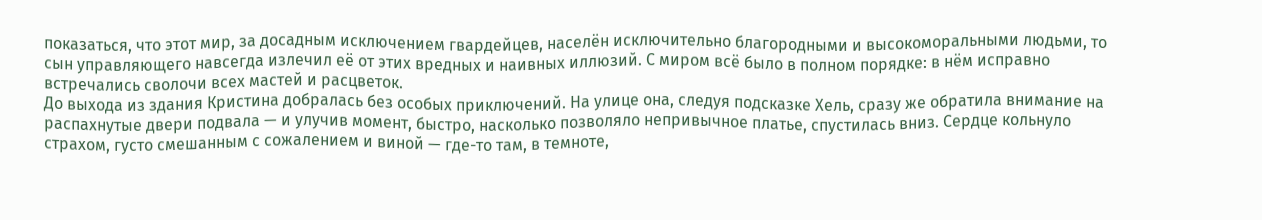показаться, что этот мир, за досадным исключением гвардейцев, населён исключительно благородными и высокоморальными людьми, то сын управляющего навсегда излечил её от этих вредных и наивных иллюзий. С миром всё было в полном порядке: в нём исправно встречались сволочи всех мастей и расцветок.
До выхода из здания Кристина добралась без особых приключений. На улице она, следуя подсказке Хель, сразу же обратила внимание на распахнутые двери подвала — и улучив момент, быстро, насколько позволяло непривычное платье, спустилась вниз. Сердце кольнуло страхом, густо смешанным с сожалением и виной — где-то там, в темноте,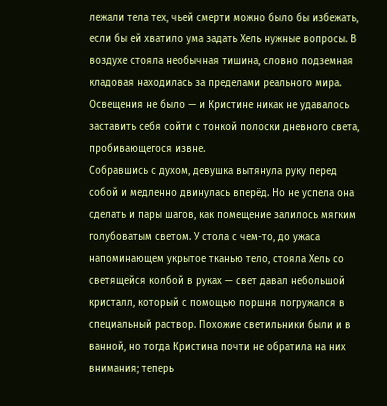лежали тела тех, чьей смерти можно было бы избежать, если бы ей хватило ума задать Хель нужные вопросы. В воздухе стояла необычная тишина, словно подземная кладовая находилась за пределами реального мира. Освещения не было — и Кристине никак не удавалось заставить себя сойти с тонкой полоски дневного света, пробивающегося извне.
Собравшись с духом, девушка вытянула руку перед собой и медленно двинулась вперёд. Но не успела она сделать и пары шагов, как помещение залилось мягким голубоватым светом. У стола с чем-то, до ужаса напоминающем укрытое тканью тело, стояла Хель со светящейся колбой в руках — свет давал небольшой кристалл, который с помощью поршня погружался в специальный раствор. Похожие светильники были и в ванной, но тогда Кристина почти не обратила на них внимания; теперь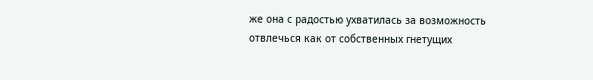же она с радостью ухватилась за возможность отвлечься как от собственных гнетущих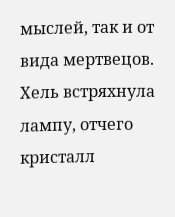мыслей, так и от вида мертвецов.
Хель встряхнула лампу, отчего кристалл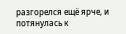разгорелся ещё ярче, и потянулась к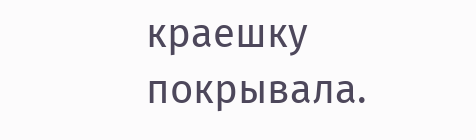краешку покрывала.